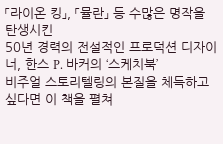「라이온 킹」, 「뮬란」 등 수많은 명작을 탄생시킨
50년 경력의 전설적인 프로덕션 디자이너, 한스 P. 바커의 ‘스케치북’
비주얼 스토리텔링의 본질을 체득하고 싶다면 이 책을 펼쳐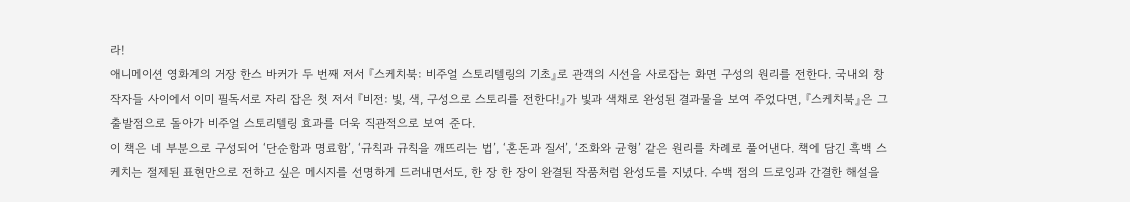라!
애니메이션 영화계의 거장 한스 바커가 두 번째 저서 『스케치북: 비주얼 스토리텔링의 기초』로 관객의 시선을 사로잡는 화면 구성의 원리를 전한다. 국내외 창작자들 사이에서 이미 필독서로 자리 잡은 첫 저서 『비전: 빛, 색, 구성으로 스토리를 전한다!』가 빛과 색채로 완성된 결과물을 보여 주었다면, 『스케치북』은 그 출발점으로 돌아가 비주얼 스토리텔링 효과를 더욱 직관적으로 보여 준다.
이 책은 네 부분으로 구성되어 ‘단순함과 명료함’, ‘규칙과 규칙을 깨뜨리는 법’, ‘혼돈과 질서’, ‘조화와 균형’ 같은 원리를 차례로 풀어낸다. 책에 담긴 흑백 스케치는 절제된 표현만으로 전하고 싶은 메시지를 선명하게 드러내면서도, 한 장 한 장이 완결된 작품처럼 완성도를 지녔다. 수백 점의 드로잉과 간결한 해설을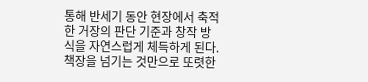통해 반세기 동안 현장에서 축적한 거장의 판단 기준과 창작 방식을 자연스럽게 체득하게 된다. 책장을 넘기는 것만으로 또렷한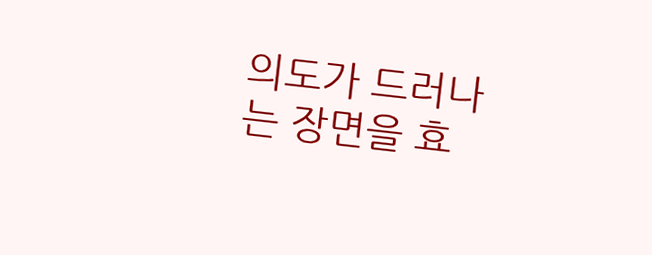의도가 드러나는 장면을 효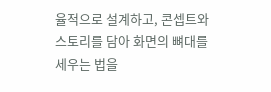율적으로 설계하고, 콘셉트와 스토리를 담아 화면의 뼈대를 세우는 법을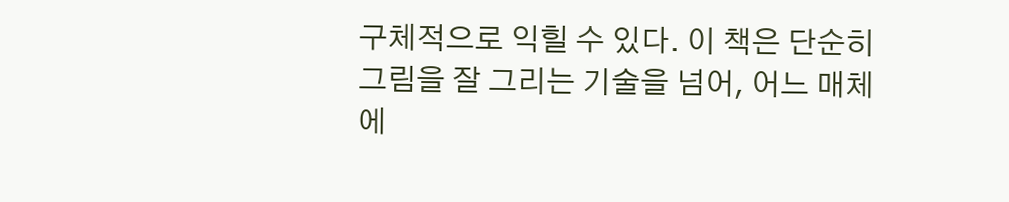구체적으로 익힐 수 있다. 이 책은 단순히 그림을 잘 그리는 기술을 넘어, 어느 매체에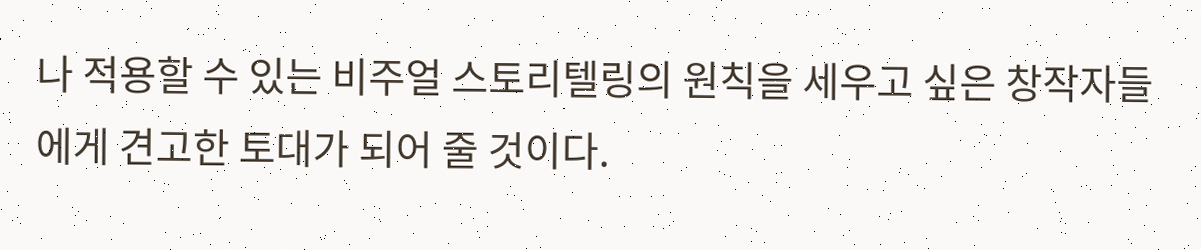나 적용할 수 있는 비주얼 스토리텔링의 원칙을 세우고 싶은 창작자들에게 견고한 토대가 되어 줄 것이다.